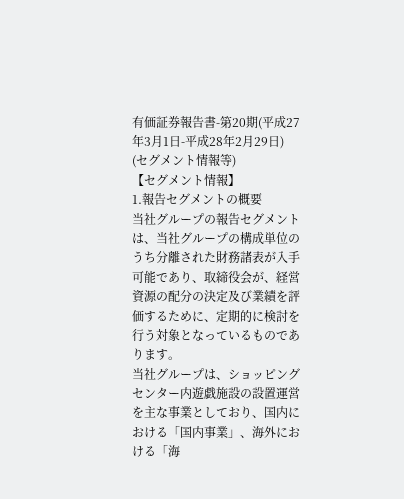有価証券報告書-第20期(平成27年3月1日-平成28年2月29日)
(セグメント情報等)
【セグメント情報】
1.報告セグメントの概要
当社グループの報告セグメントは、当社グループの構成単位のうち分離された財務諸表が入手可能であり、取締役会が、経営資源の配分の決定及び業績を評価するために、定期的に検討を行う対象となっているものであります。
当社グループは、ショッピングセンター内遊戯施設の設置運営を主な事業としており、国内における「国内事業」、海外における「海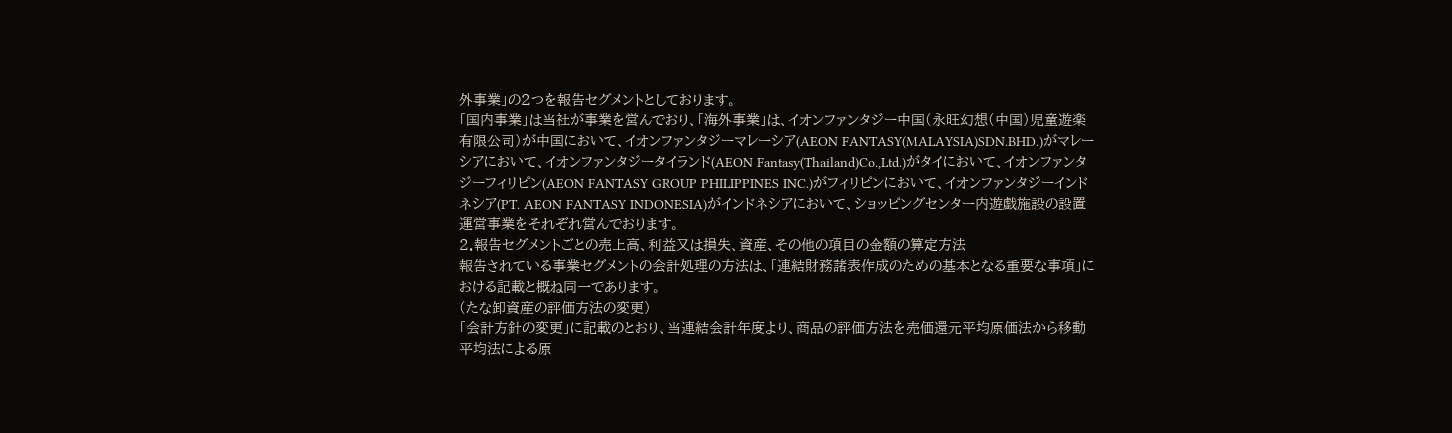外事業」の2つを報告セグメントとしております。
「国内事業」は当社が事業を営んでおり、「海外事業」は、イオンファンタジー中国(永旺幻想(中国)児童遊楽有限公司)が中国において、イオンファンタジーマレーシア(AEON FANTASY(MALAYSIA)SDN.BHD.)がマレーシアにおいて、イオンファンタジータイランド(AEON Fantasy(Thailand)Co.,Ltd.)がタイにおいて、イオンファンタジーフィリピン(AEON FANTASY GROUP PHILIPPINES INC.)がフィリピンにおいて、イオンファンタジーインドネシア(PT. AEON FANTASY INDONESIA)がインドネシアにおいて、ショッピングセンター内遊戯施設の設置運営事業をそれぞれ営んでおります。
2.報告セグメントごとの売上高、利益又は損失、資産、その他の項目の金額の算定方法
報告されている事業セグメントの会計処理の方法は、「連結財務諸表作成のための基本となる重要な事項」における記載と概ね同一であります。
(たな卸資産の評価方法の変更)
「会計方針の変更」に記載のとおり、当連結会計年度より、商品の評価方法を売価還元平均原価法から移動平均法による原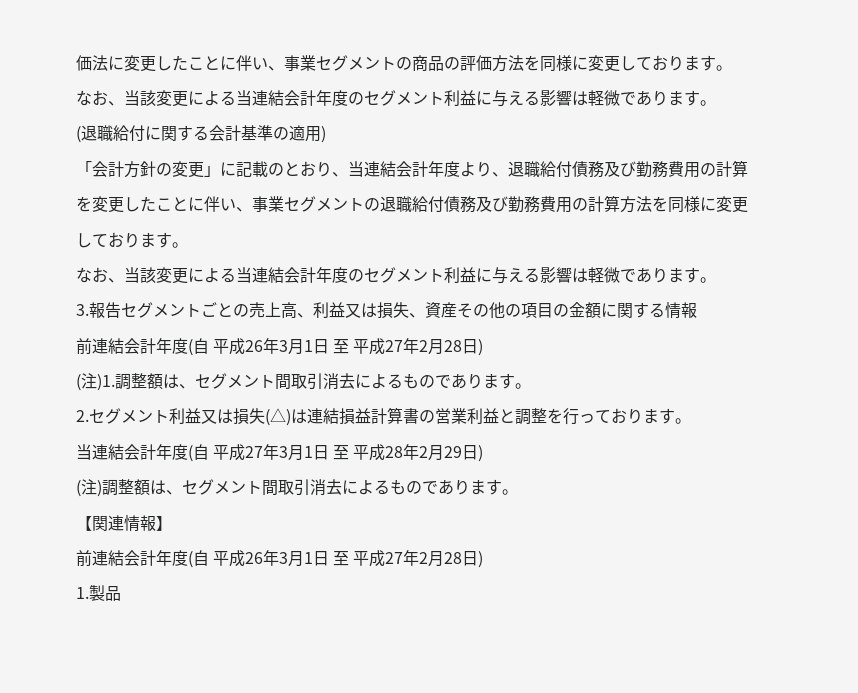価法に変更したことに伴い、事業セグメントの商品の評価方法を同様に変更しております。
なお、当該変更による当連結会計年度のセグメント利益に与える影響は軽微であります。
(退職給付に関する会計基準の適用)
「会計方針の変更」に記載のとおり、当連結会計年度より、退職給付債務及び勤務費用の計算を変更したことに伴い、事業セグメントの退職給付債務及び勤務費用の計算方法を同様に変更しております。
なお、当該変更による当連結会計年度のセグメント利益に与える影響は軽微であります。
3.報告セグメントごとの売上高、利益又は損失、資産その他の項目の金額に関する情報
前連結会計年度(自 平成26年3月1日 至 平成27年2月28日)
(注)1.調整額は、セグメント間取引消去によるものであります。
2.セグメント利益又は損失(△)は連結損益計算書の営業利益と調整を行っております。
当連結会計年度(自 平成27年3月1日 至 平成28年2月29日)
(注)調整額は、セグメント間取引消去によるものであります。
【関連情報】
前連結会計年度(自 平成26年3月1日 至 平成27年2月28日)
1.製品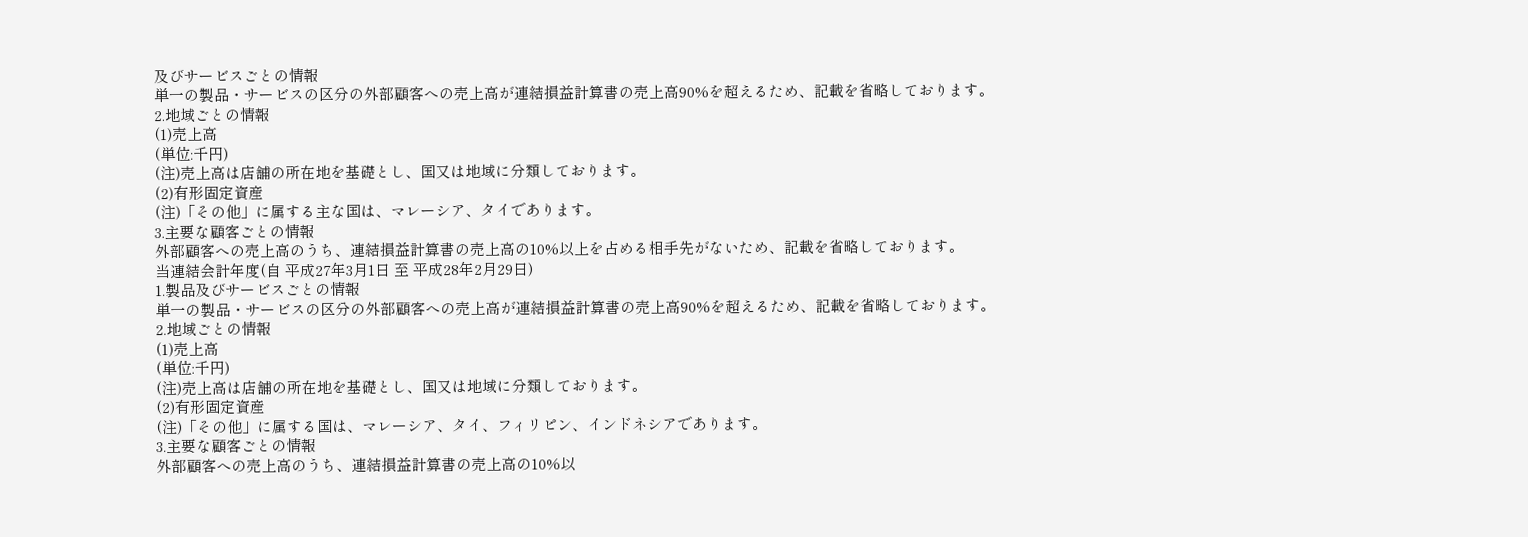及びサービスごとの情報
単一の製品・サービスの区分の外部顧客への売上高が連結損益計算書の売上高90%を超えるため、記載を省略しております。
2.地域ごとの情報
(1)売上高
(単位:千円)
(注)売上高は店舗の所在地を基礎とし、国又は地域に分類しております。
(2)有形固定資産
(注)「その他」に属する主な国は、マレーシア、タイであります。
3.主要な顧客ごとの情報
外部顧客への売上高のうち、連結損益計算書の売上高の10%以上を占める相手先がないため、記載を省略しております。
当連結会計年度(自 平成27年3月1日 至 平成28年2月29日)
1.製品及びサービスごとの情報
単一の製品・サービスの区分の外部顧客への売上高が連結損益計算書の売上高90%を超えるため、記載を省略しております。
2.地域ごとの情報
(1)売上高
(単位:千円)
(注)売上高は店舗の所在地を基礎とし、国又は地域に分類しております。
(2)有形固定資産
(注)「その他」に属する国は、マレーシア、タイ、フィリピン、インドネシアであります。
3.主要な顧客ごとの情報
外部顧客への売上高のうち、連結損益計算書の売上高の10%以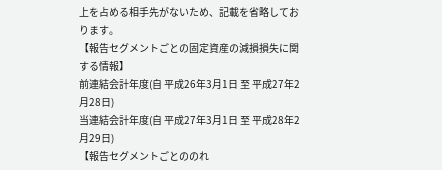上を占める相手先がないため、記載を省略しております。
【報告セグメントごとの固定資産の減損損失に関する情報】
前連結会計年度(自 平成26年3月1日 至 平成27年2月28日)
当連結会計年度(自 平成27年3月1日 至 平成28年2月29日)
【報告セグメントごとののれ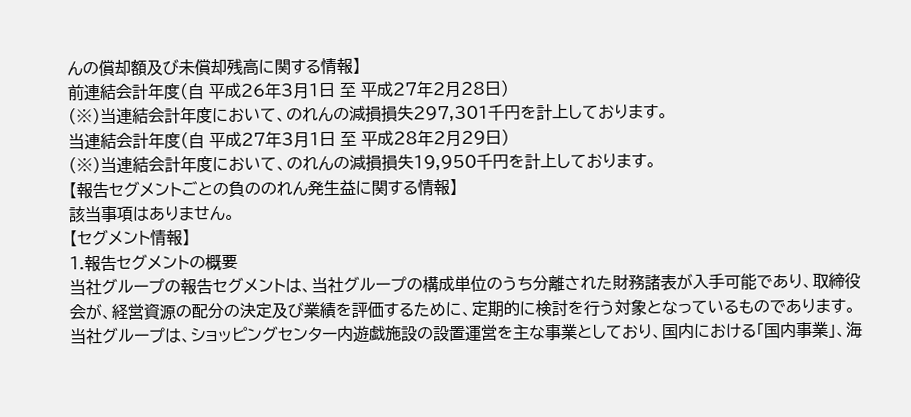んの償却額及び未償却残高に関する情報】
前連結会計年度(自 平成26年3月1日 至 平成27年2月28日)
(※)当連結会計年度において、のれんの減損損失297,301千円を計上しております。
当連結会計年度(自 平成27年3月1日 至 平成28年2月29日)
(※)当連結会計年度において、のれんの減損損失19,950千円を計上しております。
【報告セグメントごとの負ののれん発生益に関する情報】
該当事項はありません。
【セグメント情報】
1.報告セグメントの概要
当社グループの報告セグメントは、当社グループの構成単位のうち分離された財務諸表が入手可能であり、取締役会が、経営資源の配分の決定及び業績を評価するために、定期的に検討を行う対象となっているものであります。
当社グループは、ショッピングセンター内遊戯施設の設置運営を主な事業としており、国内における「国内事業」、海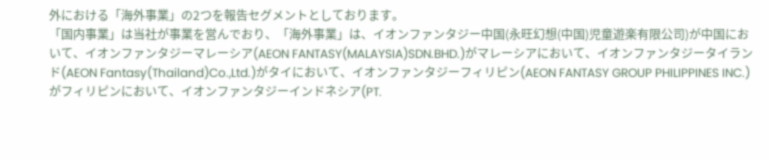外における「海外事業」の2つを報告セグメントとしております。
「国内事業」は当社が事業を営んでおり、「海外事業」は、イオンファンタジー中国(永旺幻想(中国)児童遊楽有限公司)が中国において、イオンファンタジーマレーシア(AEON FANTASY(MALAYSIA)SDN.BHD.)がマレーシアにおいて、イオンファンタジータイランド(AEON Fantasy(Thailand)Co.,Ltd.)がタイにおいて、イオンファンタジーフィリピン(AEON FANTASY GROUP PHILIPPINES INC.)がフィリピンにおいて、イオンファンタジーインドネシア(PT.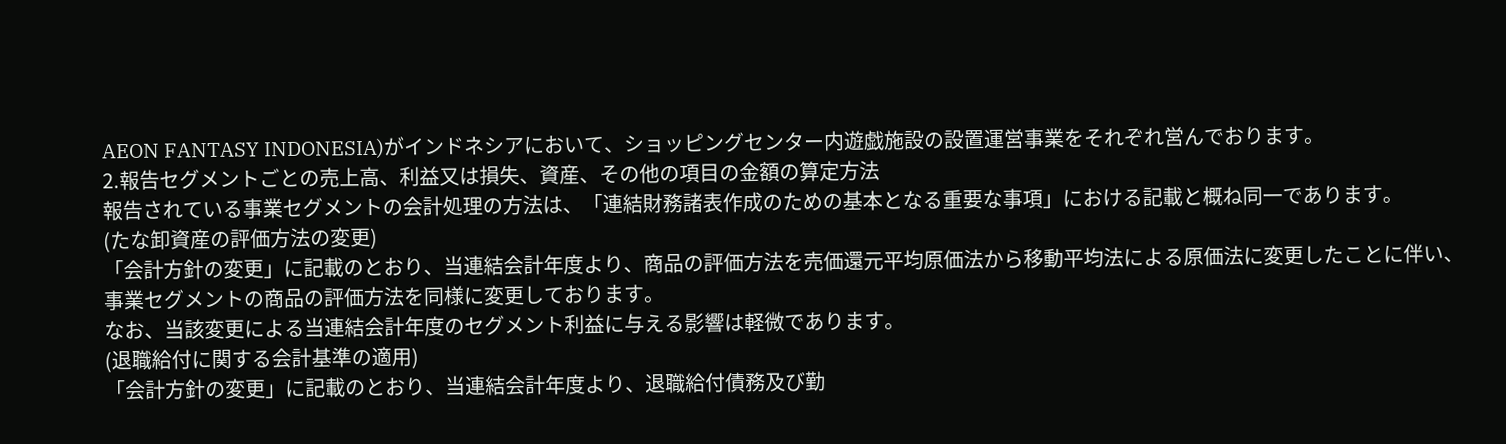AEON FANTASY INDONESIA)がインドネシアにおいて、ショッピングセンター内遊戯施設の設置運営事業をそれぞれ営んでおります。
2.報告セグメントごとの売上高、利益又は損失、資産、その他の項目の金額の算定方法
報告されている事業セグメントの会計処理の方法は、「連結財務諸表作成のための基本となる重要な事項」における記載と概ね同一であります。
(たな卸資産の評価方法の変更)
「会計方針の変更」に記載のとおり、当連結会計年度より、商品の評価方法を売価還元平均原価法から移動平均法による原価法に変更したことに伴い、事業セグメントの商品の評価方法を同様に変更しております。
なお、当該変更による当連結会計年度のセグメント利益に与える影響は軽微であります。
(退職給付に関する会計基準の適用)
「会計方針の変更」に記載のとおり、当連結会計年度より、退職給付債務及び勤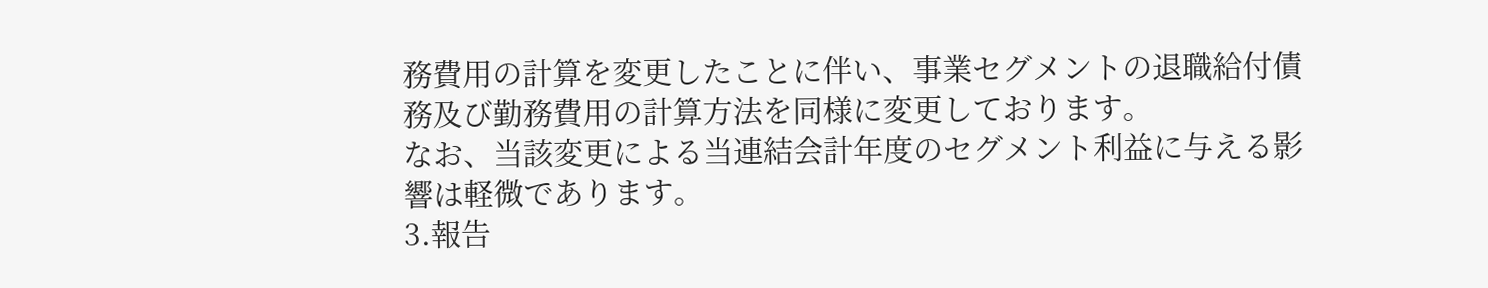務費用の計算を変更したことに伴い、事業セグメントの退職給付債務及び勤務費用の計算方法を同様に変更しております。
なお、当該変更による当連結会計年度のセグメント利益に与える影響は軽微であります。
3.報告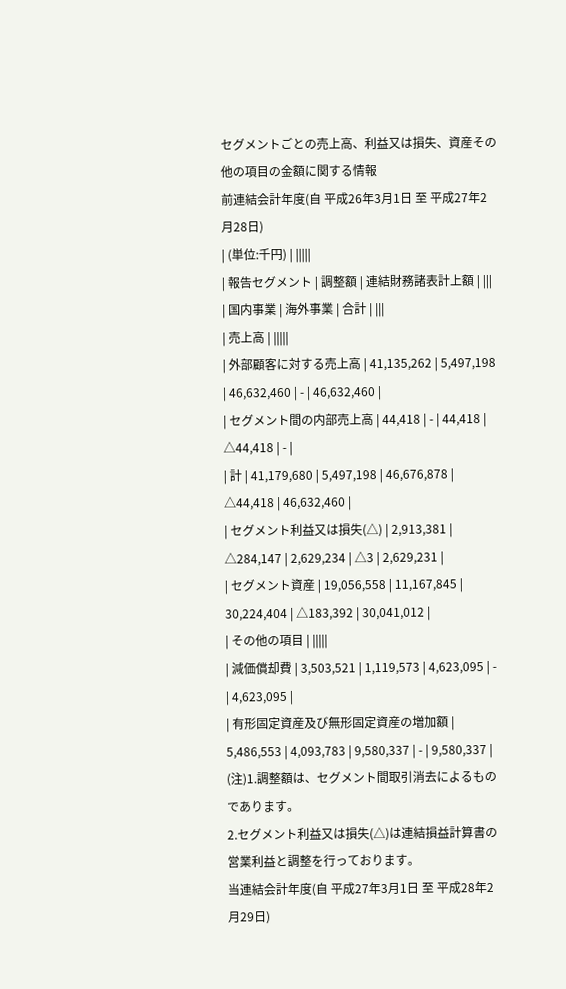セグメントごとの売上高、利益又は損失、資産その他の項目の金額に関する情報
前連結会計年度(自 平成26年3月1日 至 平成27年2月28日)
| (単位:千円) | |||||
| 報告セグメント | 調整額 | 連結財務諸表計上額 | |||
| 国内事業 | 海外事業 | 合計 | |||
| 売上高 | |||||
| 外部顧客に対する売上高 | 41,135,262 | 5,497,198 | 46,632,460 | - | 46,632,460 |
| セグメント間の内部売上高 | 44,418 | - | 44,418 | △44,418 | - |
| 計 | 41,179,680 | 5,497,198 | 46,676,878 | △44,418 | 46,632,460 |
| セグメント利益又は損失(△) | 2,913,381 | △284,147 | 2,629,234 | △3 | 2,629,231 |
| セグメント資産 | 19,056,558 | 11,167,845 | 30,224,404 | △183,392 | 30,041,012 |
| その他の項目 | |||||
| 減価償却費 | 3,503,521 | 1,119,573 | 4,623,095 | - | 4,623,095 |
| 有形固定資産及び無形固定資産の増加額 | 5,486,553 | 4,093,783 | 9,580,337 | - | 9,580,337 |
(注)1.調整額は、セグメント間取引消去によるものであります。
2.セグメント利益又は損失(△)は連結損益計算書の営業利益と調整を行っております。
当連結会計年度(自 平成27年3月1日 至 平成28年2月29日)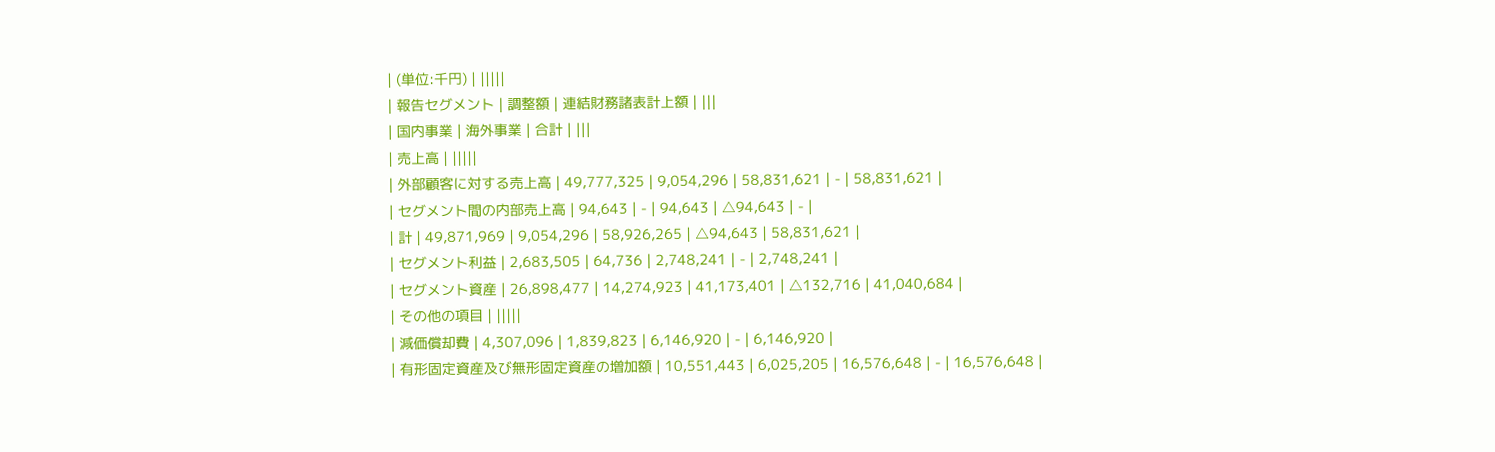| (単位:千円) | |||||
| 報告セグメント | 調整額 | 連結財務諸表計上額 | |||
| 国内事業 | 海外事業 | 合計 | |||
| 売上高 | |||||
| 外部顧客に対する売上高 | 49,777,325 | 9,054,296 | 58,831,621 | - | 58,831,621 |
| セグメント間の内部売上高 | 94,643 | - | 94,643 | △94,643 | - |
| 計 | 49,871,969 | 9,054,296 | 58,926,265 | △94,643 | 58,831,621 |
| セグメント利益 | 2,683,505 | 64,736 | 2,748,241 | - | 2,748,241 |
| セグメント資産 | 26,898,477 | 14,274,923 | 41,173,401 | △132,716 | 41,040,684 |
| その他の項目 | |||||
| 減価償却費 | 4,307,096 | 1,839,823 | 6,146,920 | - | 6,146,920 |
| 有形固定資産及び無形固定資産の増加額 | 10,551,443 | 6,025,205 | 16,576,648 | - | 16,576,648 |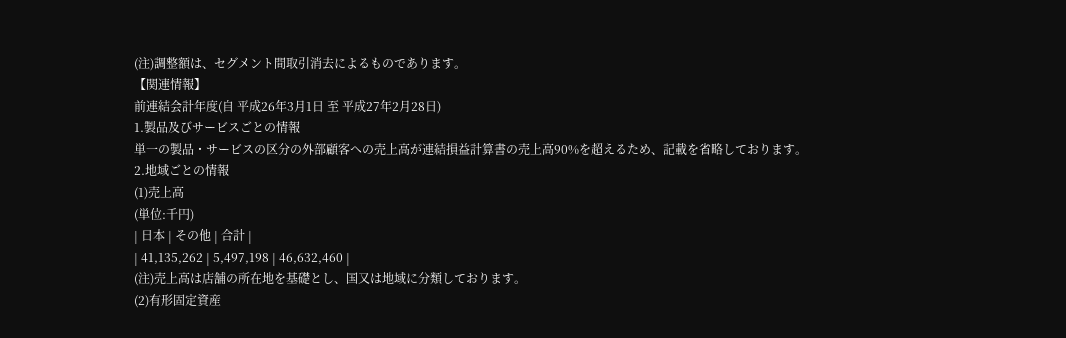(注)調整額は、セグメント間取引消去によるものであります。
【関連情報】
前連結会計年度(自 平成26年3月1日 至 平成27年2月28日)
1.製品及びサービスごとの情報
単一の製品・サービスの区分の外部顧客への売上高が連結損益計算書の売上高90%を超えるため、記載を省略しております。
2.地域ごとの情報
(1)売上高
(単位:千円)
| 日本 | その他 | 合計 |
| 41,135,262 | 5,497,198 | 46,632,460 |
(注)売上高は店舗の所在地を基礎とし、国又は地域に分類しております。
(2)有形固定資産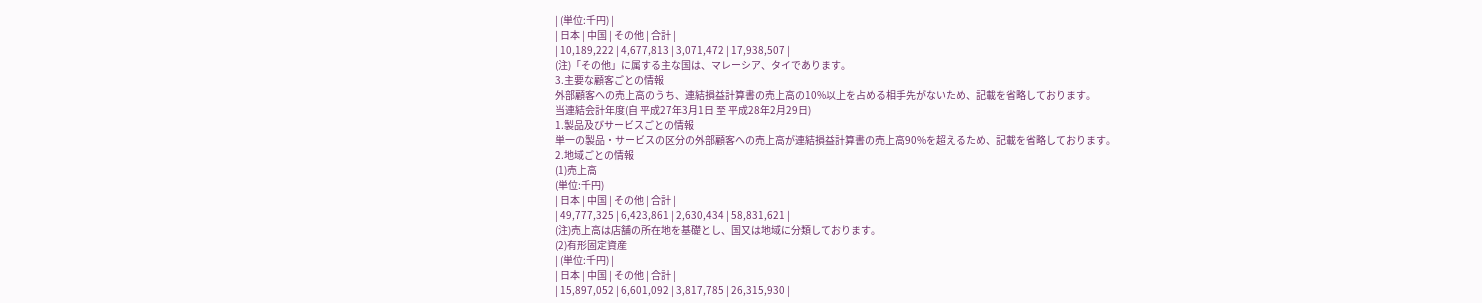| (単位:千円) |
| 日本 | 中国 | その他 | 合計 |
| 10,189,222 | 4,677,813 | 3,071,472 | 17,938,507 |
(注)「その他」に属する主な国は、マレーシア、タイであります。
3.主要な顧客ごとの情報
外部顧客への売上高のうち、連結損益計算書の売上高の10%以上を占める相手先がないため、記載を省略しております。
当連結会計年度(自 平成27年3月1日 至 平成28年2月29日)
1.製品及びサービスごとの情報
単一の製品・サービスの区分の外部顧客への売上高が連結損益計算書の売上高90%を超えるため、記載を省略しております。
2.地域ごとの情報
(1)売上高
(単位:千円)
| 日本 | 中国 | その他 | 合計 |
| 49,777,325 | 6,423,861 | 2,630,434 | 58,831,621 |
(注)売上高は店舗の所在地を基礎とし、国又は地域に分類しております。
(2)有形固定資産
| (単位:千円) |
| 日本 | 中国 | その他 | 合計 |
| 15,897,052 | 6,601,092 | 3,817,785 | 26,315,930 |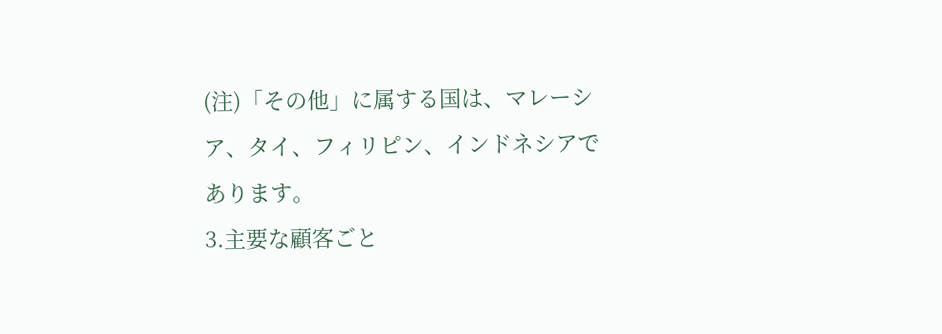(注)「その他」に属する国は、マレーシア、タイ、フィリピン、インドネシアであります。
3.主要な顧客ごと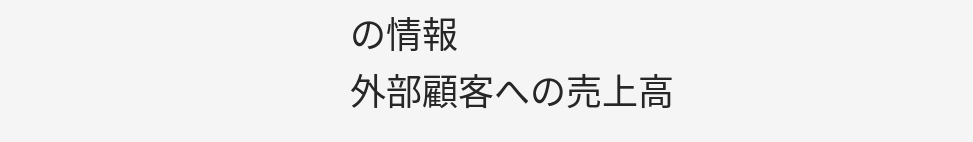の情報
外部顧客への売上高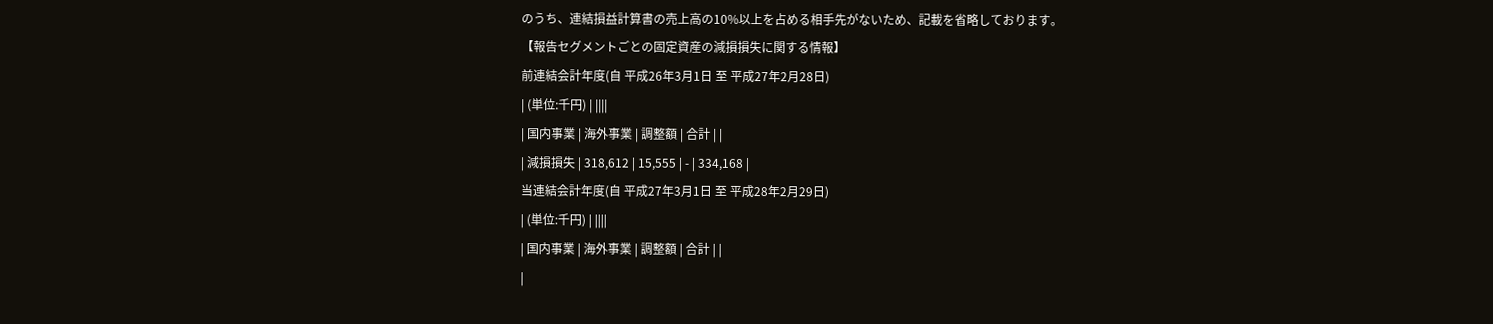のうち、連結損益計算書の売上高の10%以上を占める相手先がないため、記載を省略しております。
【報告セグメントごとの固定資産の減損損失に関する情報】
前連結会計年度(自 平成26年3月1日 至 平成27年2月28日)
| (単位:千円) | ||||
| 国内事業 | 海外事業 | 調整額 | 合計 | |
| 減損損失 | 318,612 | 15,555 | - | 334,168 |
当連結会計年度(自 平成27年3月1日 至 平成28年2月29日)
| (単位:千円) | ||||
| 国内事業 | 海外事業 | 調整額 | 合計 | |
|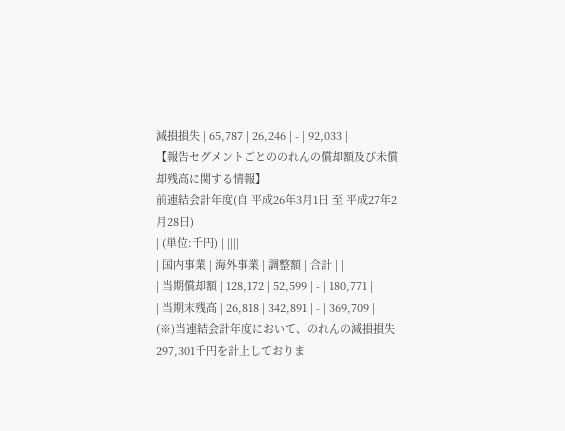減損損失 | 65,787 | 26,246 | - | 92,033 |
【報告セグメントごとののれんの償却額及び未償却残高に関する情報】
前連結会計年度(自 平成26年3月1日 至 平成27年2月28日)
| (単位:千円) | ||||
| 国内事業 | 海外事業 | 調整額 | 合計 | |
| 当期償却額 | 128,172 | 52,599 | - | 180,771 |
| 当期末残高 | 26,818 | 342,891 | - | 369,709 |
(※)当連結会計年度において、のれんの減損損失297,301千円を計上しておりま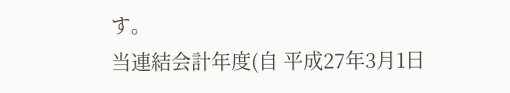す。
当連結会計年度(自 平成27年3月1日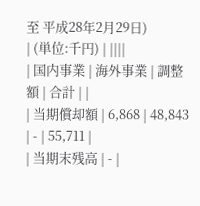至 平成28年2月29日)
| (単位:千円) | ||||
| 国内事業 | 海外事業 | 調整額 | 合計 | |
| 当期償却額 | 6,868 | 48,843 | - | 55,711 |
| 当期末残高 | - |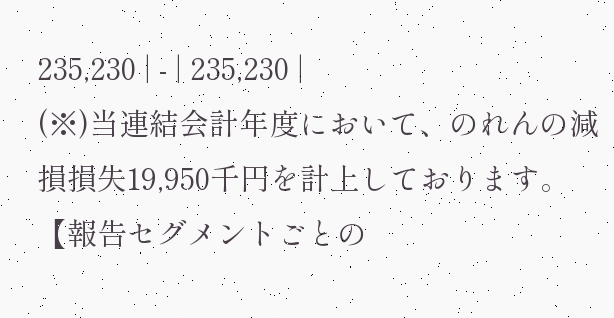235,230 | - | 235,230 |
(※)当連結会計年度において、のれんの減損損失19,950千円を計上しております。
【報告セグメントごとの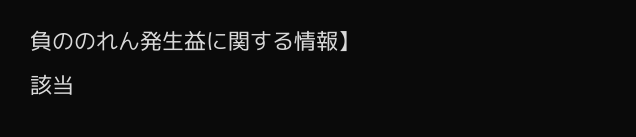負ののれん発生益に関する情報】
該当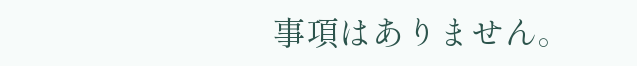事項はありません。